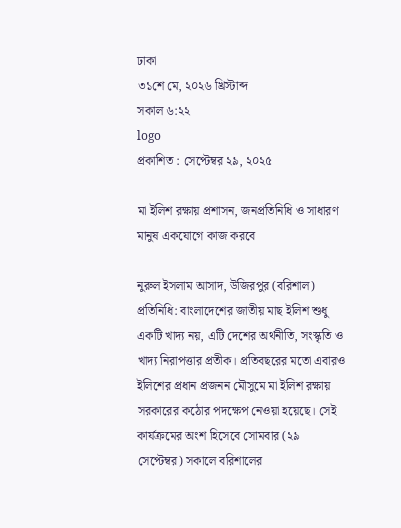ঢাকা
৩১শে মে, ২০২৬ খ্রিস্টাব্দ
সকাল ৬:২২
logo
প্রকাশিত : সেপ্টেম্বর ২৯, ২০২৫

মা ইলিশ রক্ষায় প্রশাসন, জনপ্রতিনিধি ও সাধারণ মানুষ একযোগে কাজ করবে

নুরুল ইসলাম আসাদ, উজিরপুর (বরিশাল) প্রতিনিধি: বাংলাদেশের জাতীয় মাছ ইলিশ শুধু একটি খাদ্য নয়, এটি দেশের অর্থনীতি, সংস্কৃতি ও খাদ্য নিরাপত্তার প্রতীক। প্রতিবছরের মতো এবারও ইলিশের প্রধান প্রজনন মৌসুমে মা ইলিশ রক্ষায় সরকারের কঠোর পদক্ষেপ নেওয়া হয়েছে। সেই কার্যক্রমের অংশ হিসেবে সোমবার (২৯ সেপ্টেম্বর) সকালে বরিশালের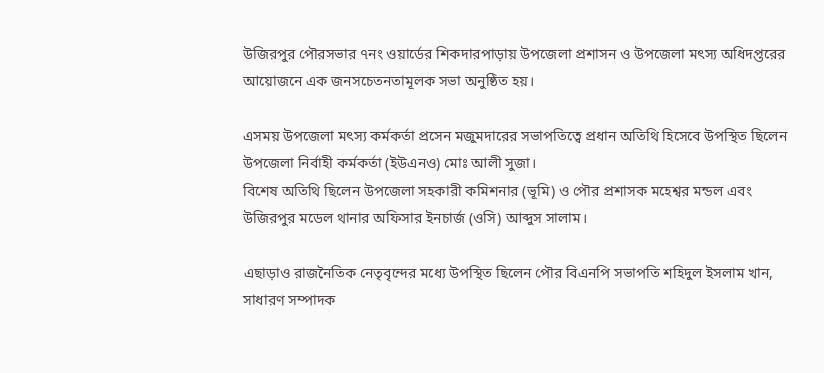উজিরপুর পৌরসভার ৭নং ওয়ার্ডের শিকদারপাড়ায় উপজেলা প্রশাসন ও উপজেলা মৎস্য অধিদপ্তরের আয়োজনে এক জনসচেতনতামূলক সভা অনুষ্ঠিত হয়।

এসময় উপজেলা মৎস্য কর্মকর্তা প্রসেন মজুমদারের সভাপতিত্বে প্রধান অতিথি হিসেবে উপস্থিত ছিলেন উপজেলা নির্বাহী কর্মকর্তা (ইউএনও) মোঃ আলী সুজা।
বিশেষ অতিথি ছিলেন উপজেলা সহকারী কমিশনার (ভূমি) ও পৌর প্রশাসক মহেশ্বর মন্ডল এবং উজিরপুর মডেল থানার অফিসার ইনচার্জ (ওসি) আব্দুস সালাম।

এছাড়াও রাজনৈতিক নেতৃবৃন্দের মধ্যে উপস্থিত ছিলেন পৌর বিএনপি সভাপতি শহিদুল ইসলাম খান, সাধারণ সম্পাদক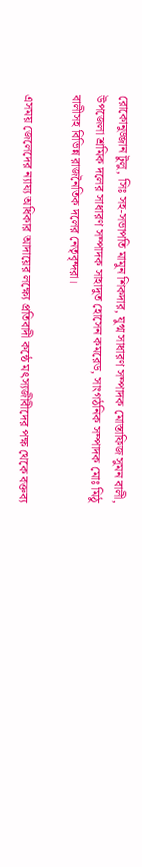রোকোনুজ্জান টুলু, সিঃ সহ-সভাপতি মামুন শিকদার, যুগ্ম সাধারণ সম্পাদক মোস্তাফিজ সুমন বালী, উপজেলা শ্রমিক দলের সাধারণ সম্পাদক সাহাদুত হোসেন কমরেড, সাংগঠনিক সম্পাদক মোঃ মিঠু বালীসহ বিভিন্ন রাজনৈতিক দলের নেতৃবৃন্দরা।

এসময় জেলেদের ন্যায্য অধিকার আদায়ের লক্ষ্যে প্রতিবাদী কন্ঠে মৎস্যজীবীদের পক্ষ থেকে বক্তব্য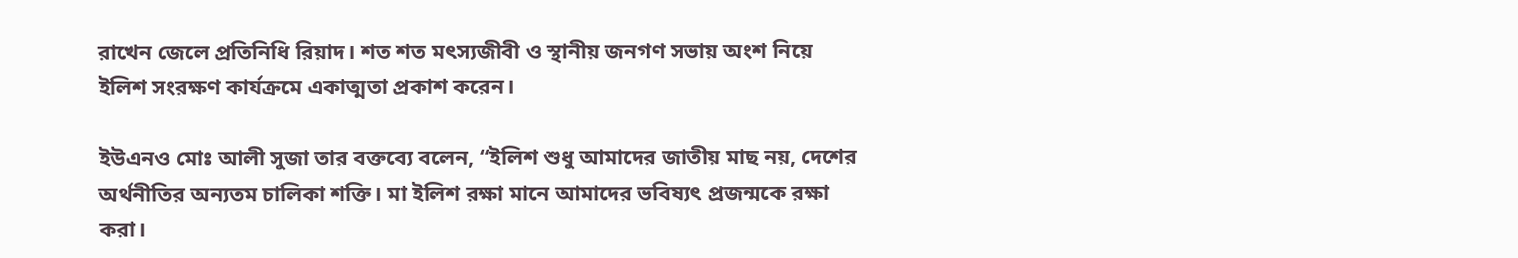রাখেন জেলে প্রতিনিধি রিয়াদ। শত শত মৎস্যজীবী ও স্থানীয় জনগণ সভায় অংশ নিয়ে ইলিশ সংরক্ষণ কার্যক্রমে একাত্মতা প্রকাশ করেন।

ইউএনও মোঃ আলী সুজা তার বক্তব্যে বলেন, “ইলিশ শুধু আমাদের জাতীয় মাছ নয়, দেশের অর্থনীতির অন্যতম চালিকা শক্তি। মা ইলিশ রক্ষা মানে আমাদের ভবিষ্যৎ প্রজন্মকে রক্ষা করা।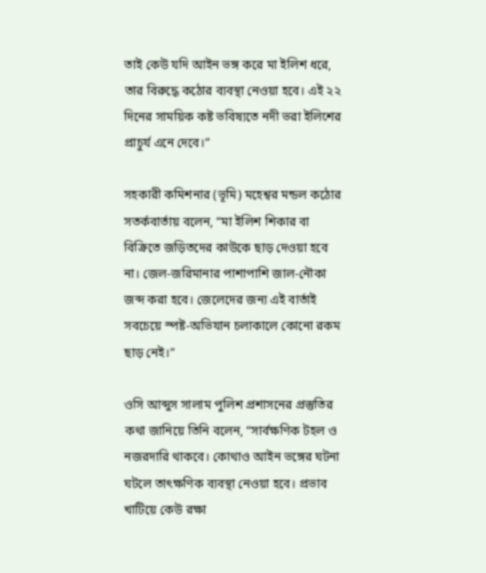তাই কেউ যদি আইন ভঙ্গ করে মা ইলিশ ধরে, তার বিরুদ্ধে কঠোর ব্যবস্থা নেওয়া হবে। এই ২২ দিনের সাময়িক কষ্ট ভবিষ্যতে নদী ভরা ইলিশের প্রাচুর্য এনে দেবে।”

সহকারী কমিশনার (ভূমি) মহেশ্বর মন্ডল কঠোর সতর্কবার্তায় বলেন, “মা ইলিশ শিকার বা বিক্রিতে জড়িতদের কাউকে ছাড় দেওয়া হবে না। জেল-জরিমানার পাশাপাশি জাল-নৌকা জব্দ করা হবে। জেলেদের জন্য এই বার্তাই সবচেয়ে স্পষ্ট-অভিযান চলাকালে কোনো রকম ছাড় নেই।”

ওসি আব্দুস সালাম পুলিশ প্রশাসনের প্রস্তুতির কথা জানিয়ে তিনি বলেন, “সার্বক্ষণিক টহল ও নজরদারি থাকবে। কোথাও আইন ভঙ্গের ঘটনা ঘটলে তাৎক্ষণিক ব্যবস্থা নেওয়া হবে। প্রভাব খাটিয়ে কেউ রক্ষা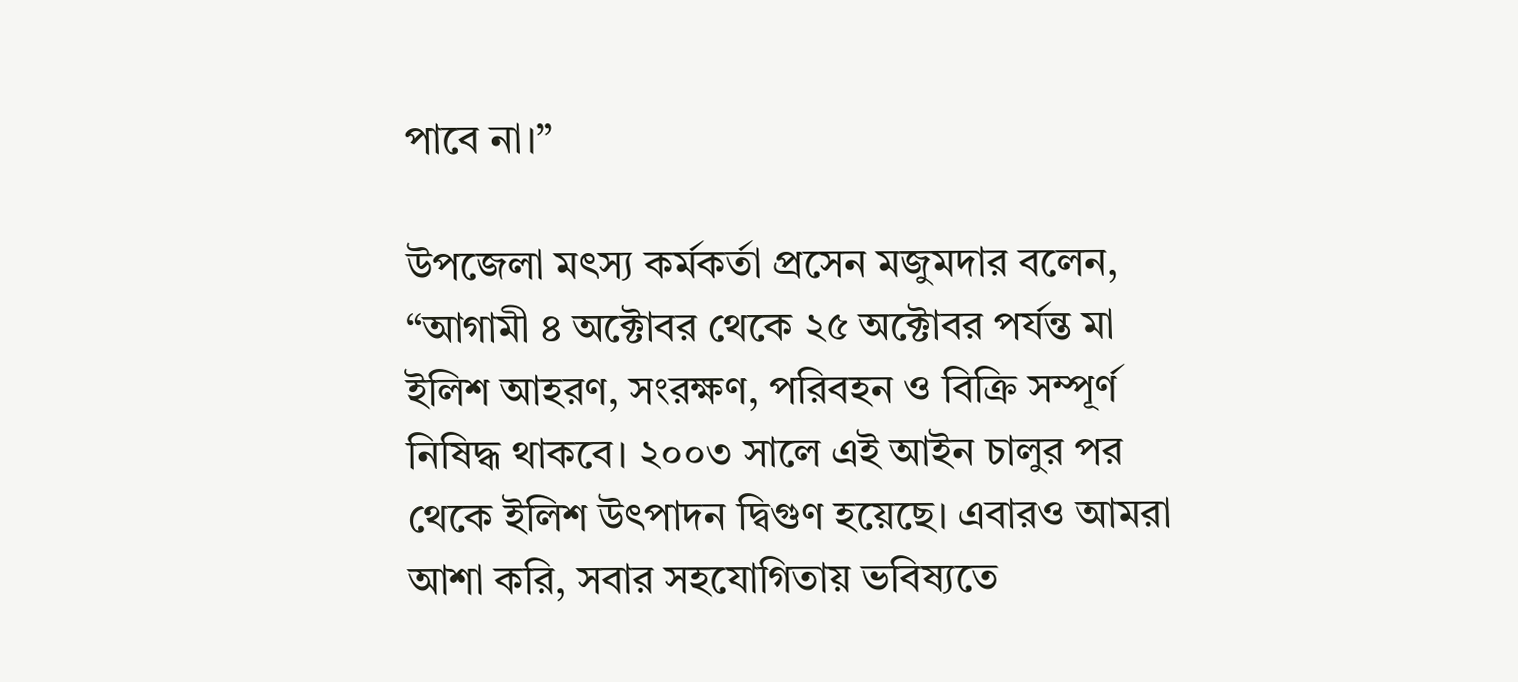পাবে না।”

উপজেলা মৎস্য কর্মকর্তা প্রসেন মজুমদার বলেন, “আগামী ৪ অক্টোবর থেকে ২৫ অক্টোবর পর্যন্ত মা ইলিশ আহরণ, সংরক্ষণ, পরিবহন ও বিক্রি সম্পূর্ণ নিষিদ্ধ থাকবে। ২০০৩ সালে এই আইন চালুর পর থেকে ইলিশ উৎপাদন দ্বিগুণ হয়েছে। এবারও আমরা আশা করি, সবার সহযোগিতায় ভবিষ্যতে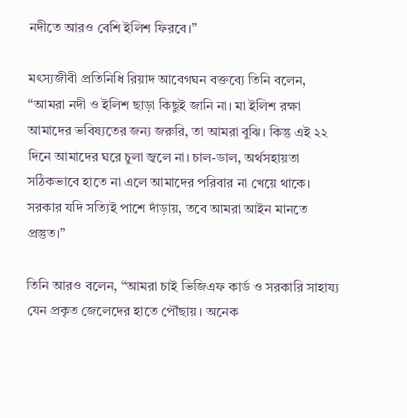নদীতে আরও বেশি ইলিশ ফিরবে।”

মৎস্যজীবী প্রতিনিধি রিয়াদ আবেগঘন বক্তব্যে তিনি বলেন, “আমরা নদী ও ইলিশ ছাড়া কিছুই জানি না। মা ইলিশ রক্ষা আমাদের ভবিষ্যতের জন্য জরুরি, তা আমরা বুঝি। কিন্তু এই ২২ দিনে আমাদের ঘরে চুলা জ্বলে না। চাল-ডাল, অর্থসহায়তা সঠিকভাবে হাতে না এলে আমাদের পরিবার না খেয়ে থাকে। সরকার যদি সত্যিই পাশে দাঁড়ায়, তবে আমরা আইন মানতে প্রস্তুত।”

তিনি আরও বলেন, “আমরা চাই ভিজিএফ কার্ড ও সরকারি সাহায্য যেন প্রকৃত জেলেদের হাতে পৌঁছায়। অনেক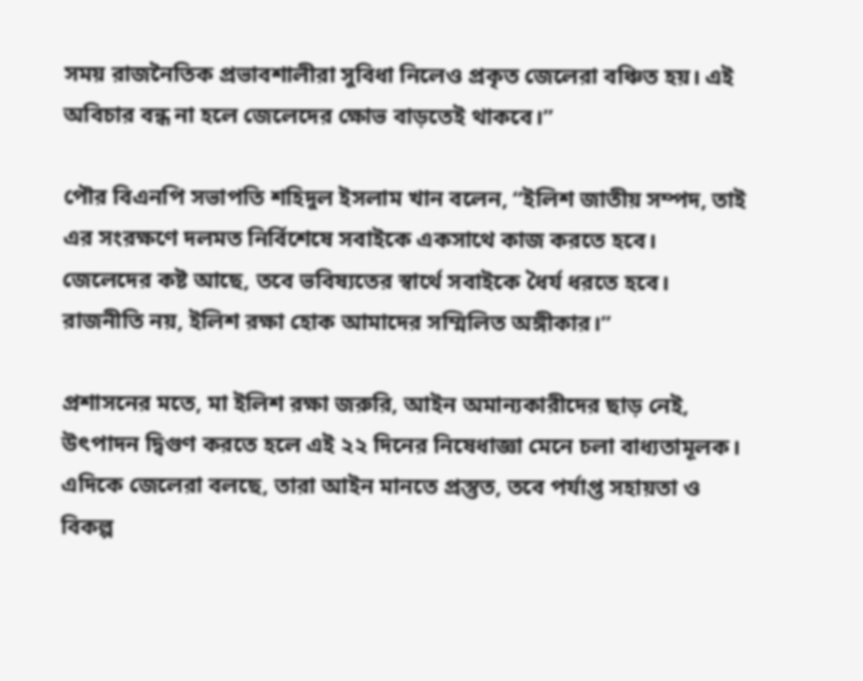সময় রাজনৈতিক প্রভাবশালীরা সুবিধা নিলেও প্রকৃত জেলেরা বঞ্চিত হয়। এই অবিচার বন্ধ না হলে জেলেদের ক্ষোভ বাড়তেই থাকবে।”

পৌর বিএনপি সভাপতি শহিদুল ইসলাম খান বলেন, “ইলিশ জাতীয় সম্পদ, তাই এর সংরক্ষণে দলমত নির্বিশেষে সবাইকে একসাথে কাজ করতে হবে। জেলেদের কষ্ট আছে, তবে ভবিষ্যতের স্বার্থে সবাইকে ধৈর্য ধরতে হবে। রাজনীতি নয়, ইলিশ রক্ষা হোক আমাদের সম্মিলিত অঙ্গীকার।”

প্রশাসনের মতে, মা ইলিশ রক্ষা জরুরি, আইন অমান্যকারীদের ছাড় নেই, উৎপাদন দ্বিগুণ করতে হলে এই ২২ দিনের নিষেধাজ্ঞা মেনে চলা বাধ্যতামূলক।
এদিকে জেলেরা বলছে, তারা আইন মানতে প্রস্তুত, তবে পর্যাপ্ত সহায়তা ও বিকল্প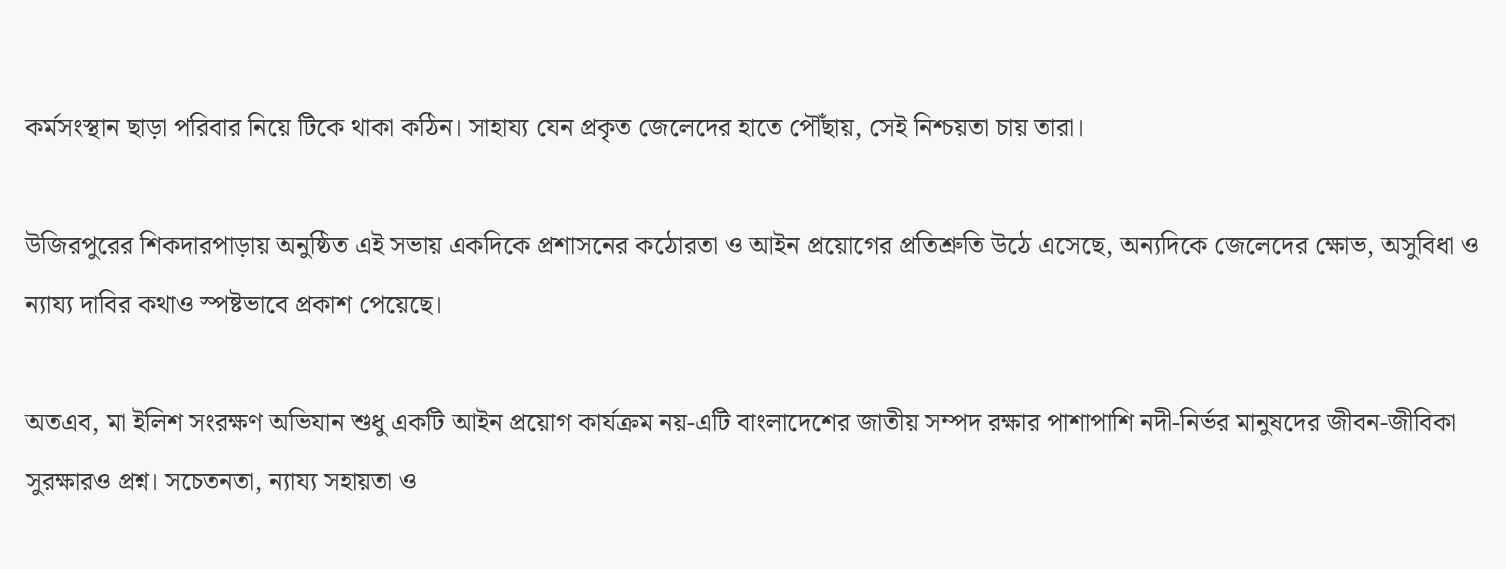কর্মসংস্থান ছাড়া পরিবার নিয়ে টিকে থাকা কঠিন। সাহায্য যেন প্রকৃত জেলেদের হাতে পৌঁছায়, সেই নিশ্চয়তা চায় তারা।

উজিরপুরের শিকদারপাড়ায় অনুষ্ঠিত এই সভায় একদিকে প্রশাসনের কঠোরতা ও আইন প্রয়োগের প্রতিশ্রুতি উঠে এসেছে, অন্যদিকে জেলেদের ক্ষোভ, অসুবিধা ও ন্যায্য দাবির কথাও স্পষ্টভাবে প্রকাশ পেয়েছে।

অতএব, মা ইলিশ সংরক্ষণ অভিযান শুধু একটি আইন প্রয়োগ কার্যক্রম নয়-এটি বাংলাদেশের জাতীয় সম্পদ রক্ষার পাশাপাশি নদী-নির্ভর মানুষদের জীবন-জীবিকা সুরক্ষারও প্রশ্ন। সচেতনতা, ন্যায্য সহায়তা ও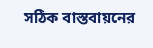সঠিক বাস্তবায়নের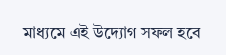মাধ্যমে এই উদ্যোগ সফল হবে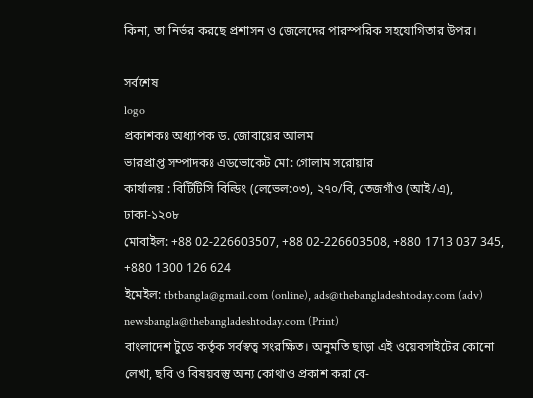কিনা, তা নির্ভর করছে প্রশাসন ও জেলেদের পারস্পরিক সহযোগিতার উপর।

সর্বশেষ
logo
প্রকাশকঃ অধ্যাপক ড. জোবায়ের আলম
ভারপ্রাপ্ত সম্পাদকঃ এডভোকেট মো: গোলাম সরোয়ার
কার্যালয় : বিটিটিসি বিল্ডিং (লেভেল:০৩), ২৭০/বি, তেজগাঁও (আই/এ), ঢাকা-১২০৮
মোবাইল: +88 02-226603507, +88 02-226603508, +880 1713 037 345, +880 1300 126 624
ইমেইল: tbtbangla@gmail.com (online), ads@thebangladeshtoday.com (adv) newsbangla@thebangladeshtoday.com (Print)
বাংলাদেশ টুডে কর্তৃক সর্বস্বত্ব সংরক্ষিত। অনুমতি ছাড়া এই ওয়েবসাইটের কোনো লেখা, ছবি ও বিষয়বস্তু অন্য কোথাও প্রকাশ করা বে-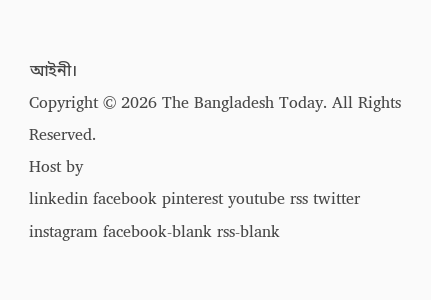আইনী।
Copyright © 2026 The Bangladesh Today. All Rights Reserved.
Host by
linkedin facebook pinterest youtube rss twitter instagram facebook-blank rss-blank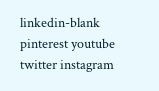linkedin-blank pinterest youtube twitter instagram